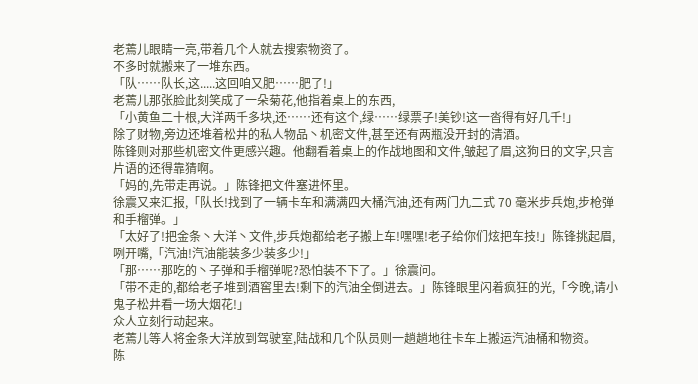老蔫儿眼睛一亮,带着几个人就去搜索物资了。
不多时就搬来了一堆东西。
「队……队长,这.....这回咱又肥……肥了!」
老蔫儿那张脸此刻笑成了一朵菊花,他指着桌上的东西,
「小黄鱼二十根,大洋两千多块,还……还有这个,绿……绿票子!美钞!这一沓得有好几千!」
除了财物,旁边还堆着松井的私人物品丶机密文件,甚至还有两瓶没开封的清酒。
陈锋则对那些机密文件更感兴趣。他翻看着桌上的作战地图和文件,皱起了眉,这狗日的文字,只言片语的还得靠猜啊。
「妈的,先带走再说。」陈锋把文件塞进怀里。
徐震又来汇报,「队长!找到了一辆卡车和满满四大桶汽油,还有两门九二式 70 毫米步兵炮,步枪弹和手榴弹。」
「太好了!把金条丶大洋丶文件,步兵炮都给老子搬上车!嘿嘿!老子给你们炫把车技!」陈锋挑起眉,咧开嘴,「汽油!汽油能装多少装多少!」
「那……那吃的丶子弹和手榴弹呢?恐怕装不下了。」徐震问。
「带不走的,都给老子堆到酒窖里去!剩下的汽油全倒进去。」陈锋眼里闪着疯狂的光,「今晚,请小鬼子松井看一场大烟花!」
众人立刻行动起来。
老蔫儿等人将金条大洋放到驾驶室,陆战和几个队员则一趟趟地往卡车上搬运汽油桶和物资。
陈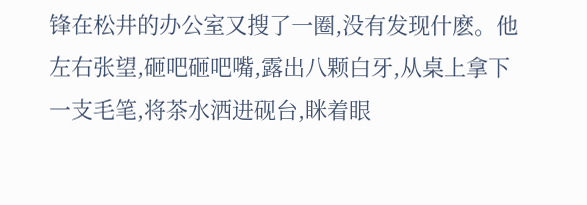锋在松井的办公室又搜了一圈,没有发现什麽。他左右张望,砸吧砸吧嘴,露出八颗白牙,从桌上拿下一支毛笔,将茶水洒进砚台,眯着眼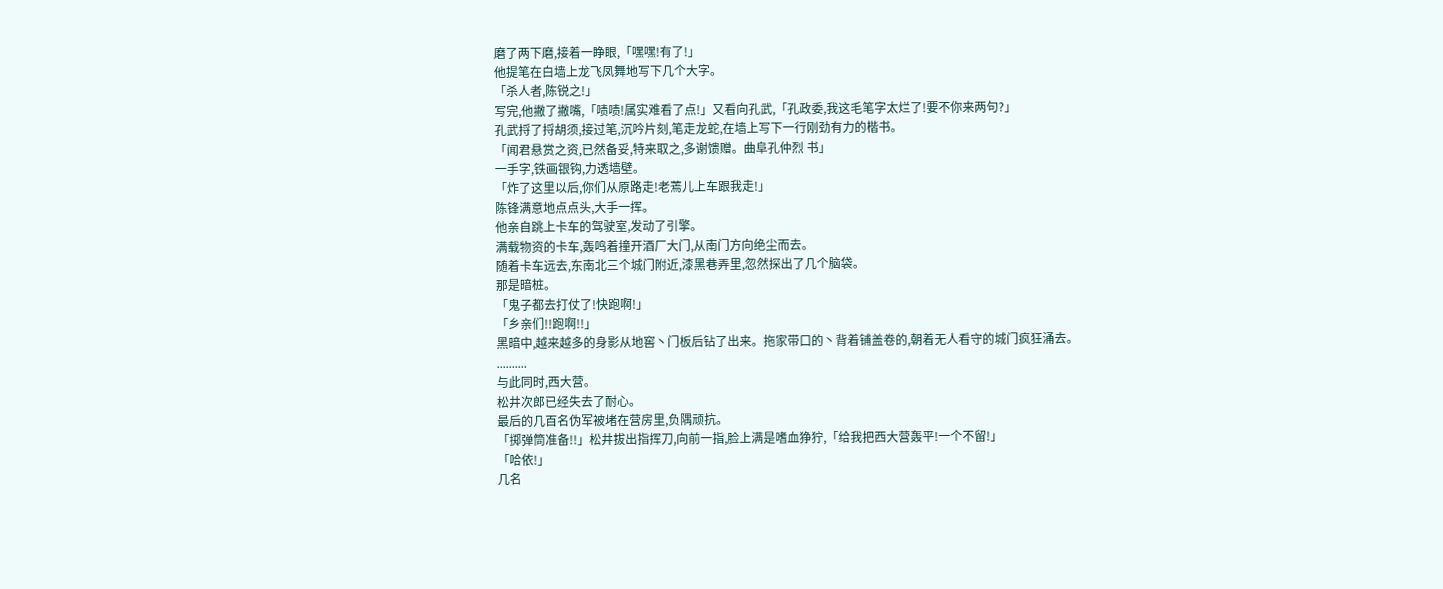磨了两下磨,接着一睁眼,「嘿嘿!有了!」
他提笔在白墙上龙飞凤舞地写下几个大字。
「杀人者,陈锐之!」
写完,他撇了撇嘴,「啧啧!属实难看了点!」又看向孔武,「孔政委,我这毛笔字太烂了!要不你来两句?」
孔武捋了捋胡须,接过笔,沉吟片刻,笔走龙蛇,在墙上写下一行刚劲有力的楷书。
「闻君悬赏之资,已然备妥,特来取之,多谢馈赠。曲阜孔仲烈 书」
一手字,铁画银钩,力透墙壁。
「炸了这里以后,你们从原路走!老蔫儿上车跟我走!」
陈锋满意地点点头,大手一挥。
他亲自跳上卡车的驾驶室,发动了引擎。
满载物资的卡车,轰鸣着撞开酒厂大门,从南门方向绝尘而去。
随着卡车远去,东南北三个城门附近,漆黑巷弄里,忽然探出了几个脑袋。
那是暗桩。
「鬼子都去打仗了!快跑啊!」
「乡亲们!!跑啊!!」
黑暗中,越来越多的身影从地窖丶门板后钻了出来。拖家带口的丶背着铺盖卷的,朝着无人看守的城门疯狂涌去。
..........
与此同时,西大营。
松井次郎已经失去了耐心。
最后的几百名伪军被堵在营房里,负隅顽抗。
「掷弹筒准备!!」松井拔出指挥刀,向前一指,脸上满是嗜血狰狞,「给我把西大营轰平!一个不留!」
「哈依!」
几名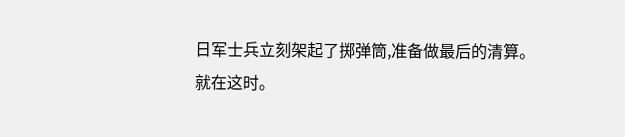日军士兵立刻架起了掷弹筒,准备做最后的清算。
就在这时。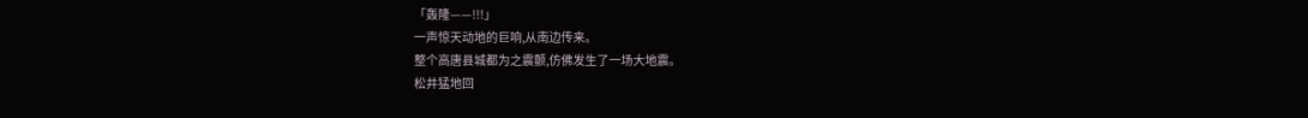「轰隆——!!!」
一声惊天动地的巨响,从南边传来。
整个高唐县城都为之震颤,仿佛发生了一场大地震。
松井猛地回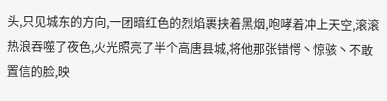头,只见城东的方向,一团暗红色的烈焰裹挟着黑烟,咆哮着冲上天空,滚滚热浪吞噬了夜色,火光照亮了半个高唐县城,将他那张错愕丶惊骇丶不敢置信的脸,映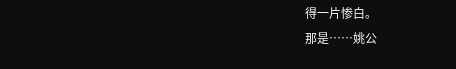得一片惨白。
那是……姚公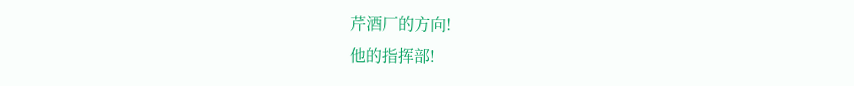芹酒厂的方向!
他的指挥部!